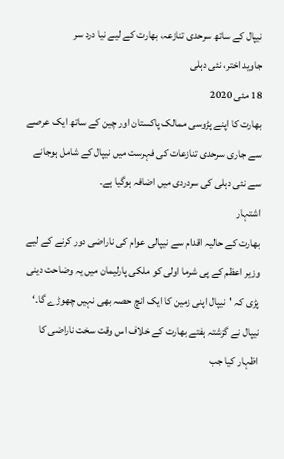نیپال کے ساتھ سرحدی تنازعہ، بھارت کے لیے نیا درد سر
جاوید اختر، نئی دہلی
18 مئی 2020
بھارت کا اپنے پڑوسی ممالک پاکستان اور چین کے ساتھ ایک عرصے سے جاری سرحدی تنازعات کی فہرست میں نیپال کے شامل ہوجانے سے نئی دہلی کی سردردی میں اضافہ ہوگیا ہے۔
اشتہار
بھارت کے حالیہ اقدام سے نیپالی عوام کی ناراضی دور کرنے کے لیے وزیر اعظم کے پی شرما اولی کو ملکی پارلیمان میں یہ وضاحت دینی پڑی کہ 'نیپال اپنی زمین کا ایک انچ حصہ بھی نہیں چھوڑے گا۔‘
نیپال نے گزشتہ ہفتے بھارت کے خلاف اس وقت سخت ناراضی کا اظہار کیا جب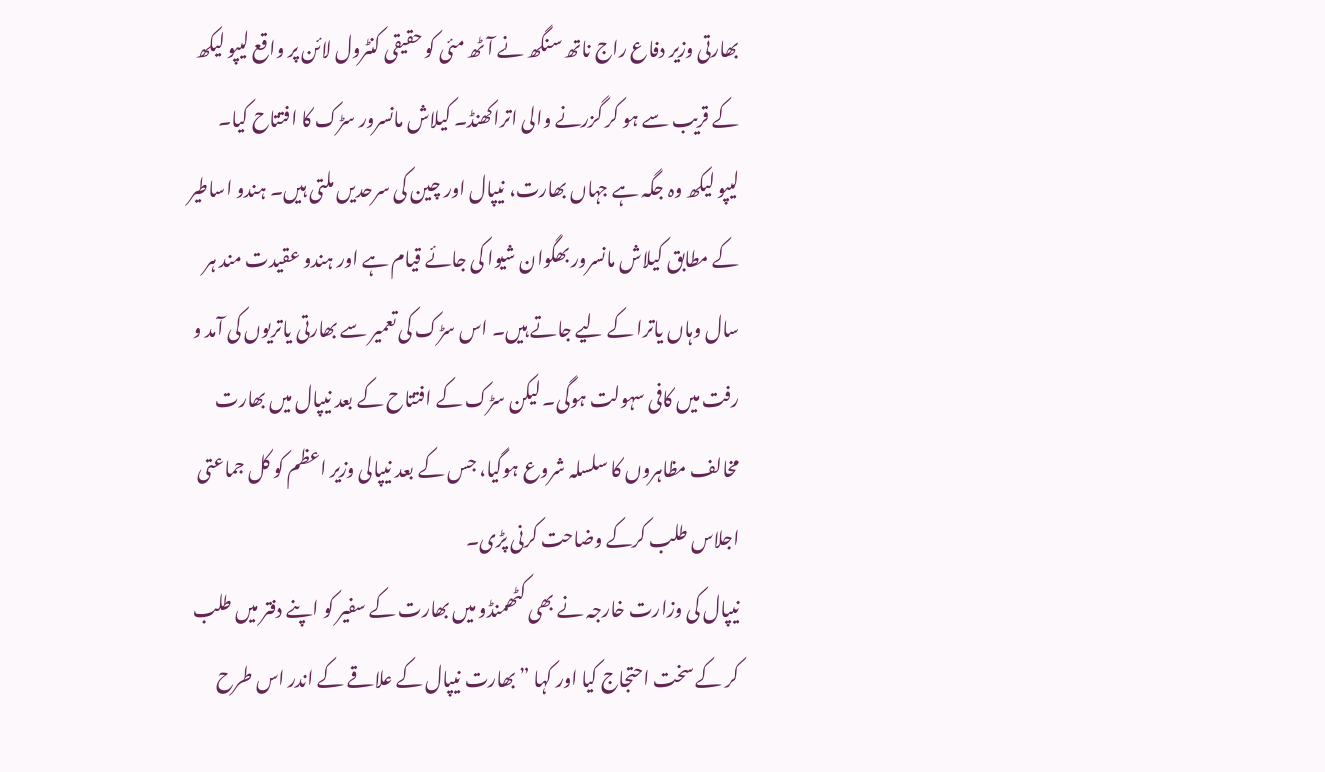بھارتی وزیر دفاع راج ناتھ سنگھ نے آٹھ مئی کو حقیقی کنٹرول لائن پر واقع لیپو لیکھ کے قریب سے ہو کر گزرنے والی اتراکھنڈ۔ کیلاش مانسرور سڑک کا افتتاح کیا۔
لیپو لیکھ وہ جگہ ہے جہاں بھارت، نیپال اور چین کی سرحدیں ملتی ہیں۔ ہندو اساطیر کے مطابق کیلاش مانسرور بھگوان شیوا کی جائے قیام ہے اور ہندو عقیدت مند ہر سال وہاں یاترا کے لیے جاتے ہیں۔ اس سڑک کی تعمیر سے بھارتی یاتریوں کی آمد و رفت میں کافی سہولت ہوگی۔ لیکن سڑک کے افتتاح کے بعد نیپال میں بھارت مخالف مظاہروں کا سلسلہ شروع ہوگیا، جس کے بعد نیپالی وزیر اعظم کو کل جماعتی اجلاس طلب کرکے وضاحت کرنی پڑی۔
نیپال کی وزارت خارجہ نے بھی کٹھمنڈو میں بھارت کے سفیر کو اپنے دفتر میں طلب کر کے سخت احتجاج کیا اور کہا ”بھارت نیپال کے علاقے کے اندر اس طرح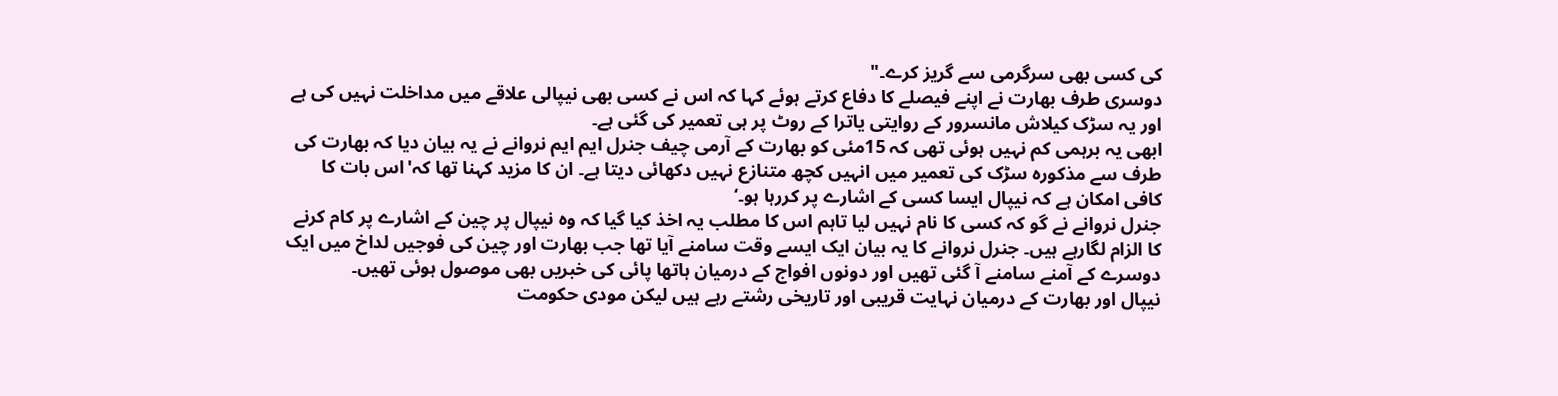کی کسی بھی سرگرمی سے گریز کرے۔"
دوسری طرف بھارت نے اپنے فیصلے کا دفاع کرتے ہوئے کہا کہ اس نے کسی بھی نیپالی علاقے میں مداخلت نہیں کی ہے اور یہ سڑک کیلاش مانسرور کے روایتی یاترا کے روٹ پر ہی تعمیر کی گئی ہے۔
ابھی یہ برہمی کم نہیں ہوئی تھی کہ 15مئی کو بھارت کے آرمی چیف جنرل ایم ایم نروانے نے یہ بیان دیا کہ بھارت کی طرف سے مذکورہ سڑک کی تعمیر میں انہیں کچھ متنازع نہیں دکھائی دیتا ہے۔ ان کا مزید کہنا تھا کہ'اس بات کا کافی امکان ہے کہ نیپال ایسا کسی کے اشارے پر کررہا ہو۔‘
جنرل نروانے نے گو کہ کسی کا نام نہیں لیا تاہم اس کا مطلب یہ اخذ کیا گیا کہ وہ نیپال پر چین کے اشارے پر کام کرنے کا الزام لگارہے ہیں۔ جنرل نروانے کا یہ بیان ایک ایسے وقت سامنے آیا تھا جب بھارت اور چین کی فوجیں لداخ میں ایک دوسرے کے آمنے سامنے آ گئی تھیں اور دونوں افواج کے درمیان ہاتھا پائی کی خبریں بھی موصول ہوئی تھیں۔
نیپال اور بھارت کے درمیان نہایت قریبی اور تاریخی رشتے رہے ہیں لیکن مودی حکومت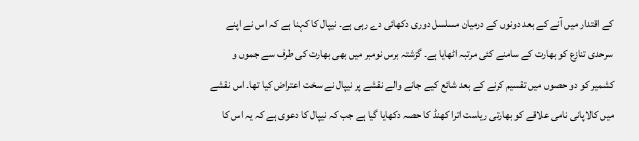کے اقتدار میں آنے کے بعد دونوں کے درمیان مسلسل دوری دکھائی دے رہی ہے۔ نیپال کا کہنا ہے کہ اس نے اپنے سرحدی تنازع کو بھارت کے سامنے کئی مرتبہ اٹھایا ہے۔ گزشتہ برس نومبر میں بھی بھارت کی طرف سے جموں و کشمیر کو دو حصوں میں تقسیم کرنے کے بعد شائع کیے جانے والے نقشے پر نیپال نے سخت اعتراض کیا تھا۔ اس نقشے میں کالاپانی نامی علاقے کو بھارتی ریاست اترا کھنڈ کا حصہ دکھایا گیا ہے جب کہ نیپال کا دعوی ہے کہ یہ اس کا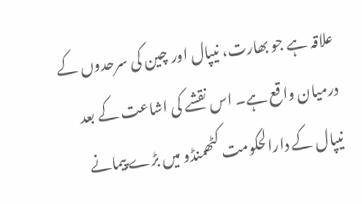علاقہ ہے جو بھارت، نیپال اور چین کی سرحدوں کے درمیان واقع ہے۔ اس نقشے کی اشاعت کے بعد نیپال کے دارالحکومت کٹھمنڈو میں بڑے پیمانے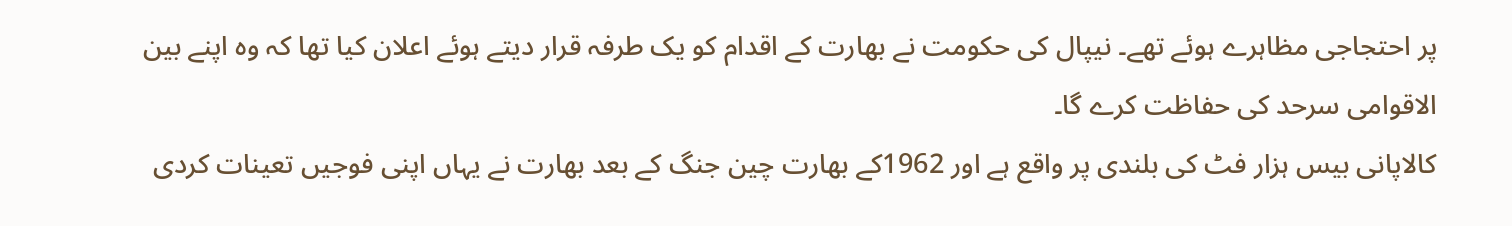پر احتجاجی مظاہرے ہوئے تھے۔ نیپال کی حکومت نے بھارت کے اقدام کو یک طرفہ قرار دیتے ہوئے اعلان کیا تھا کہ وہ اپنے بین الاقوامی سرحد کی حفاظت کرے گا۔
کالاپانی بیس ہزار فٹ کی بلندی پر واقع ہے اور 1962کے بھارت چین جنگ کے بعد بھارت نے یہاں اپنی فوجیں تعینات کردی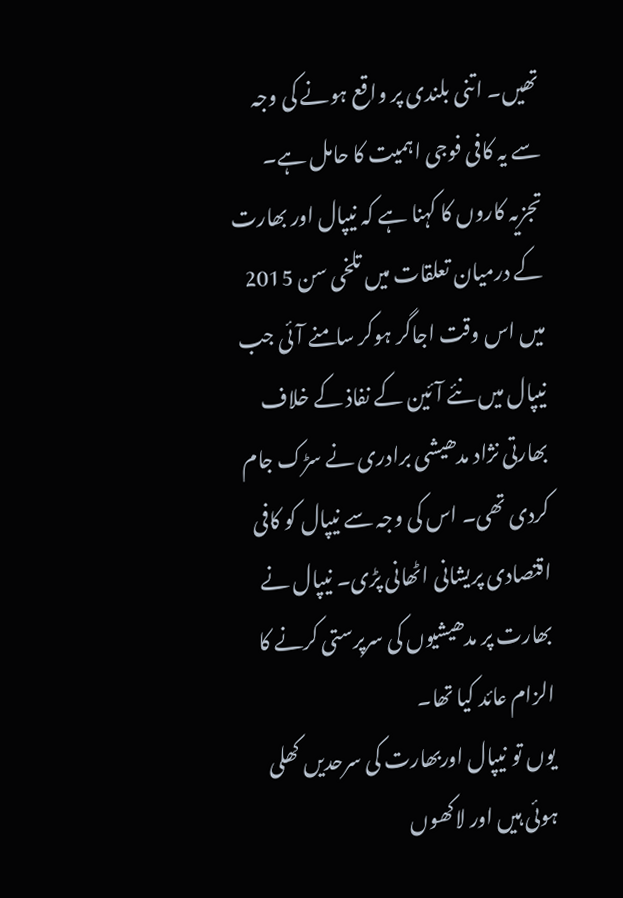تھیں۔ اتنی بلندی پر واقع ہونے کی وجہ سے یہ کافی فوجی اہمیت کا حامل ہے۔
تجزیہ کاروں کا کہنا ہے کہ نیپال اور بھارت کے درمیان تعلقات میں تلخی سن 2015 میں اس وقت اجاگر ہوکر سامنے آئی جب نیپال میں نئے آئین کے نفاذ کے خلاف بھارتی نژاد مدھیشی برادری نے سڑک جام کردی تھی۔ اس کی وجہ سے نیپال کو کافی اقتصادی پریشانی اٹھانی پڑی۔ نیپال نے بھارت پر مدھیشیوں کی سرپرستی کرنے کا الزام عائد کیا تھا۔
یوں تو نیپال اوربھارت کی سرحدیں کھلی ہوئی ہیں اور لاکھوں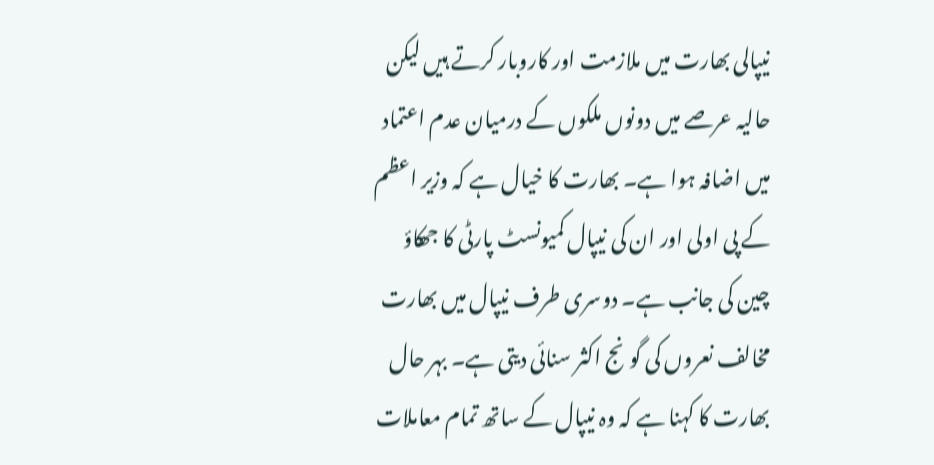نیپالی بھارت میں ملازمت اور کاروبار کرتے ہیں لیکن حالیہ عرصے میں دونوں ملکوں کے درمیان عدم اعتماد میں اضافہ ہوا ہے۔ بھارت کا خیال ہے کہ وزیر اعظم کے پی اولی اور ان کی نیپال کمیونسٹ پارٹی کا جھکاؤ چین کی جانب ہے۔ دوسری طرف نیپال میں بھارت مخالف نعروں کی گونج اکثر سنائی دیتی ہے۔ بہر حال بھارت کا کہنا ہے کہ وہ نیپال کے ساتھ تمام معاملات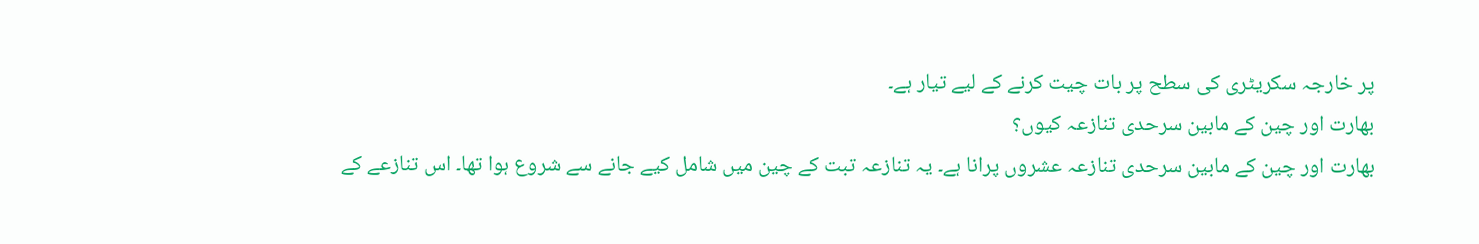پر خارجہ سکریٹری کی سطح پر بات چیت کرنے کے لیے تیار ہے۔
بھارت اور چین کے مابین سرحدی تنازعہ کیوں؟
بھارت اور چین کے مابین سرحدی تنازعہ عشروں پرانا ہے۔ یہ تنازعہ تبت کے چین میں شامل کیے جانے سے شروع ہوا تھا۔ اس تنازعے کے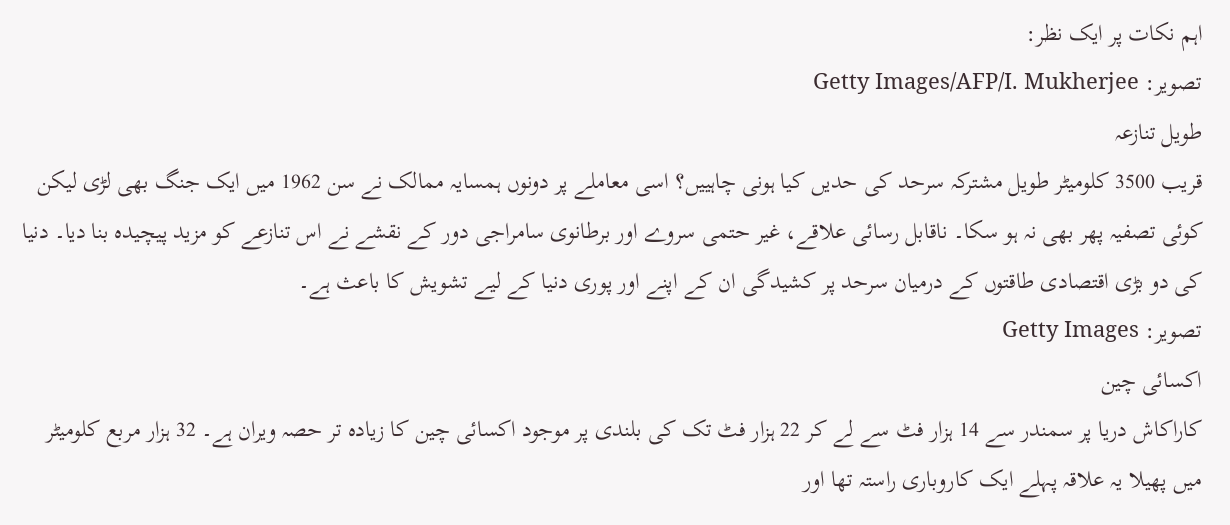اہم نکات پر ایک نظر:
تصویر: Getty Images/AFP/I. Mukherjee
طویل تنازعہ
قریب 3500 کلومیٹر طویل مشترکہ سرحد کی حدیں کیا ہونی چاہییں؟ اسی معاملے پر دونوں ہمسایہ ممالک نے سن 1962 میں ایک جنگ بھی لڑی لیکن کوئی تصفیہ پھر بھی نہ ہو سکا۔ ناقابل رسائی علاقے، غیر حتمی سروے اور برطانوی سامراجی دور کے نقشے نے اس تنازعے کو مزید پیچیدہ بنا دیا۔ دنیا کی دو بڑی اقتصادی طاقتوں کے درمیان سرحد پر کشیدگی ان کے اپنے اور پوری دنیا کے لیے تشویش کا باعث ہے۔
تصویر: Getty Images
اکسائی چین
كاراكاش دریا پر سمندر سے 14 ہزار فٹ سے لے کر 22 ہزار فٹ تک کی بلندی پر موجود اکسائی چین کا زیادہ تر حصہ ویران ہے۔ 32 ہزار مربع کلومیٹر میں پھیلا یہ علاقہ پہلے ایک کاروباری راستہ تھا اور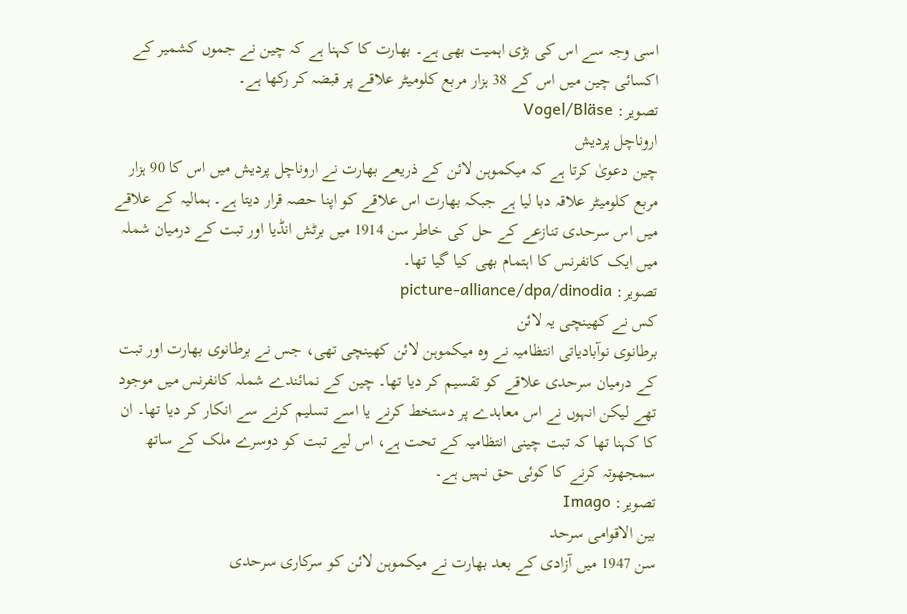اسی وجہ سے اس کی بڑی اہمیت بھی ہے۔ بھارت کا کہنا ہے کہ چین نے جموں کشمیر کے اکسائی چین میں اس کے 38 ہزار مربع کلومیٹر علاقے پر قبضہ کر رکھا ہے۔
تصویر: Vogel/Bläse
اروناچل پردیش
چین دعویٰ کرتا ہے کہ میکموہن لائن کے ذریعے بھارت نے اروناچل پردیش میں اس کا 90 ہزار مربع کلومیٹر علاقہ دبا لیا ہے جبکہ بھارت اس علاقے کو اپنا حصہ قرار دیتا ہے۔ ہمالیہ کے علاقے میں اس سرحدی تنازعے کے حل کی خاطر سن 1914 میں برٹش انڈیا اور تبت کے درمیان شملہ میں ایک کانفرنس کا اہتمام بھی کیا گیا تھا۔
تصویر: picture-alliance/dpa/dinodia
کس نے کھینچی یہ لائن
برطانوی نوآبادیاتی انتظامیہ نے وہ میكموہن لائن کھینچی تھی، جس نے برطانوی بھارت اور تبت کے درمیان سرحدی علاقے کو تقسیم کر دیا تھا۔ چین کے نمائندے شملہ کانفرنس میں موجود تھے لیکن انہوں نے اس معاہدے پر دستخط کرنے یا اسے تسلیم کرنے سے انکار کر دیا تھا۔ ان کا کہنا تھا کہ تبت چینی انتظامیہ کے تحت ہے، اس لیے تبت کو دوسرے ملک کے ساتھ سمجھوتہ کرنے کا کوئی حق نہیں ہے۔
تصویر: Imago
بین الاقوامی سرحد
سن 1947 میں آزادی کے بعد بھارت نے میكموہن لائن کو سرکاری سرحدی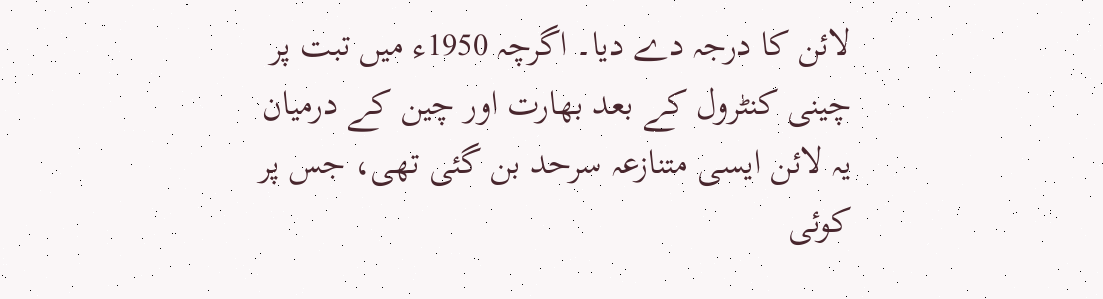لائن کا درجہ دے دیا۔ اگرچہ 1950ء میں تبت پر چینی کنٹرول کے بعد بھارت اور چین کے درمیان یہ لائن ایسی متنازعہ سرحد بن گئی تھی، جس پر کوئی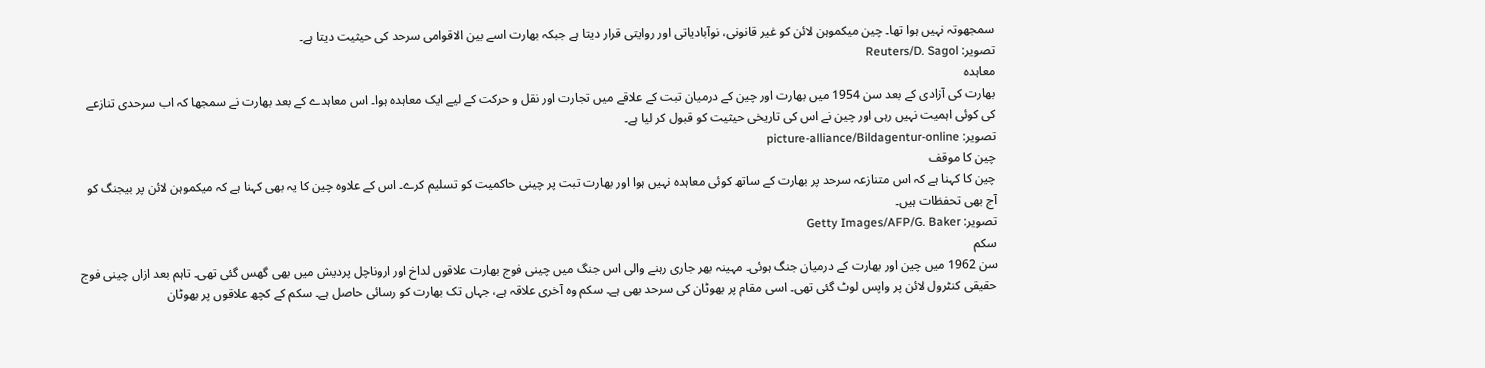سمجھوتہ نہیں ہوا تھا۔ چین میكموہن لائن کو غیر قانونی، نوآبادیاتی اور روایتی قرار دیتا ہے جبکہ بھارت اسے بین الاقوامی سرحد کی حیثیت دیتا ہے۔
تصویر: Reuters/D. Sagol
معاہدہ
بھارت کی آزادی کے بعد سن 1954 میں بھارت اور چین کے درمیان تبت کے علاقے میں تجارت اور نقل و حرکت کے لیے ایک معاہدہ ہوا۔ اس معاہدے کے بعد بھارت نے سمجھا کہ اب سرحدی تنازعے کی کوئی اہمیت نہیں رہی اور چین نے اس کی تاریخی حیثیت کو قبول کر لیا ہے۔
تصویر: picture-alliance/Bildagentur-online
چین کا موقف
چین کا کہنا ہے کہ اس متنازعہ سرحد پر بھارت کے ساتھ کوئی معاہدہ نہیں ہوا اور بھارت تبت پر چینی حاکمیت کو تسلیم کرے۔ اس کے علاوہ چین کا یہ بھی کہنا ہے کہ میكموہن لائن پر بیجنگ کو آج بھی تحفظات ہیں۔
تصویر: Getty Images/AFP/G. Baker
سکم
سن 1962 میں چین اور بھارت کے درمیان جنگ ہوئی۔ مہینہ بھر جاری رہنے والی اس جنگ میں چینی فوج بھارت علاقوں لداخ اور اروناچل پردیش میں بھی گھس گئی تھی۔ تاہم بعد ازاں چینی فوج حقیقی کنٹرول لائن پر واپس لوٹ گئی تھی۔ اسی مقام پر بھوٹان کی سرحد بھی ہے۔ سکم وہ آخری علاقہ ہے، جہاں تک بھارت کو رسائی حاصل ہے۔ سکم کے کچھ علاقوں پر بھوٹان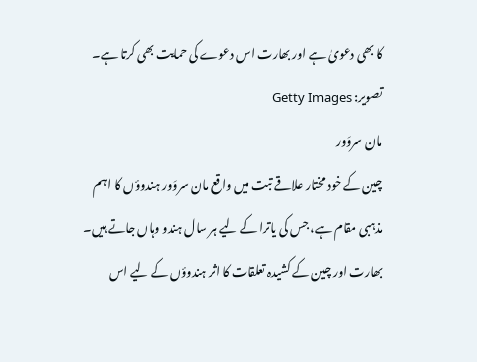کا بھی دعویٰ ہے اور بھارت اس دعوے کی حمایت بھی کرتا ہے۔
تصویر: Getty Images
مان سروَور
چین کے خود مختار علاقے تبت میں واقع مان سروَور ہندوؤں کا اہم مذہبی مقام ہے، جس کی یاترا کے لیے ہر سال ہندو وہاں جاتے ہیں۔ بھارت اور چین کے کشیدہ تعلقات کا اثر ہندوؤں کے لیے اس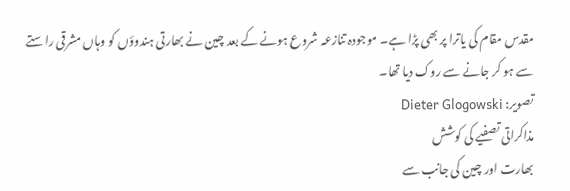مقدس مقام کی یاترا پر بھی پڑا ہے۔ موجودہ تنازعہ شروع ہونے کے بعد چین نے بھارتی ہندوؤں کو وہاں مشرقی راستے سے ہو کر جانے سے روک دیا تھا۔
تصویر: Dieter Glogowski
مذاکراتی تصفیے کی کوشش
بھارت اور چین کی جانب سے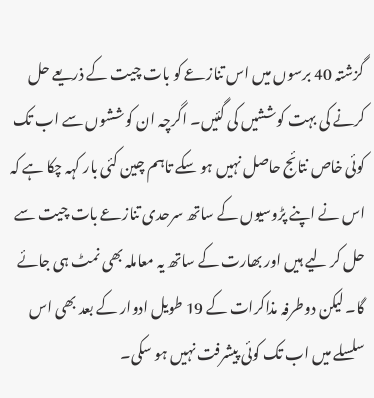گزشتہ 40 برسوں میں اس تنازعے کو بات چیت کے ذریعے حل کرنے کی بہت کوششیں کی گئیں۔ اگرچہ ان کوششوں سے اب تک کوئی خاص نتائج حاصل نہیں ہو سکے تاہم چین کئی بار کہہ چکا ہے کہ اس نے اپنے پڑوسیوں کے ساتھ سرحدی تنازعے بات چیت سے حل کر لیے ہیں اور بھارت کے ساتھ یہ معاملہ بھی نمٹ ہی جائے گا۔ لیکن دوطرفہ مذاکرات کے 19 طویل ادوار کے بعد بھی اس سلسلے میں اب تک کوئی پیشرفت نہیں ہو سکی۔